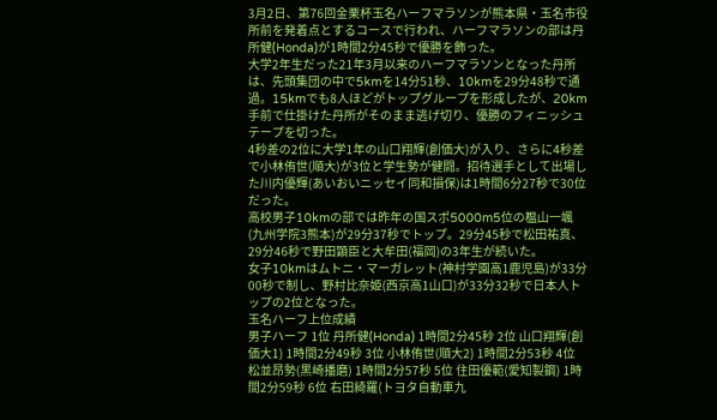3月2日、第76回金栗杯玉名ハーフマラソンが熊本県・玉名市役所前を発着点とするコースで行われ、ハーフマラソンの部は丹所健(Honda)が1時間2分45秒で優勝を飾った。
大学2年生だった21年3月以来のハーフマラソンとなった丹所は、先頭集団の中で5kmを14分51秒、10kmを29分48秒で通過。15kmでも8人ほどがトップグループを形成したが、20km手前で仕掛けた丹所がそのまま逃げ切り、優勝のフィニッシュテープを切った。
4秒差の2位に大学1年の山口翔輝(創価大)が入り、さらに4秒差で小林侑世(順大)が3位と学生勢が健闘。招待選手として出場した川内優輝(あいおいニッセイ同和損保)は1時間6分27秒で30位だった。
高校男子10kmの部では昨年の国スポ5000m5位の榅山一颯(九州学院3熊本)が29分37秒でトップ。29分45秒で松田祐真、29分46秒で野田顕臣と大牟田(福岡)の3年生が続いた。
女子10kmはムトニ・マーガレット(神村学園高1鹿児島)が33分00秒で制し、野村比奈姫(西京高1山口)が33分32秒で日本人トップの2位となった。
玉名ハーフ上位成績
男子ハーフ 1位 丹所健(Honda) 1時間2分45秒 2位 山口翔輝(創価大1) 1時間2分49秒 3位 小林侑世(順大2) 1時間2分53秒 4位 松並昂勢(黒崎播磨) 1時間2分57秒 5位 住田優範(愛知製鋼) 1時間2分59秒 6位 右田綺羅(トヨタ自動車九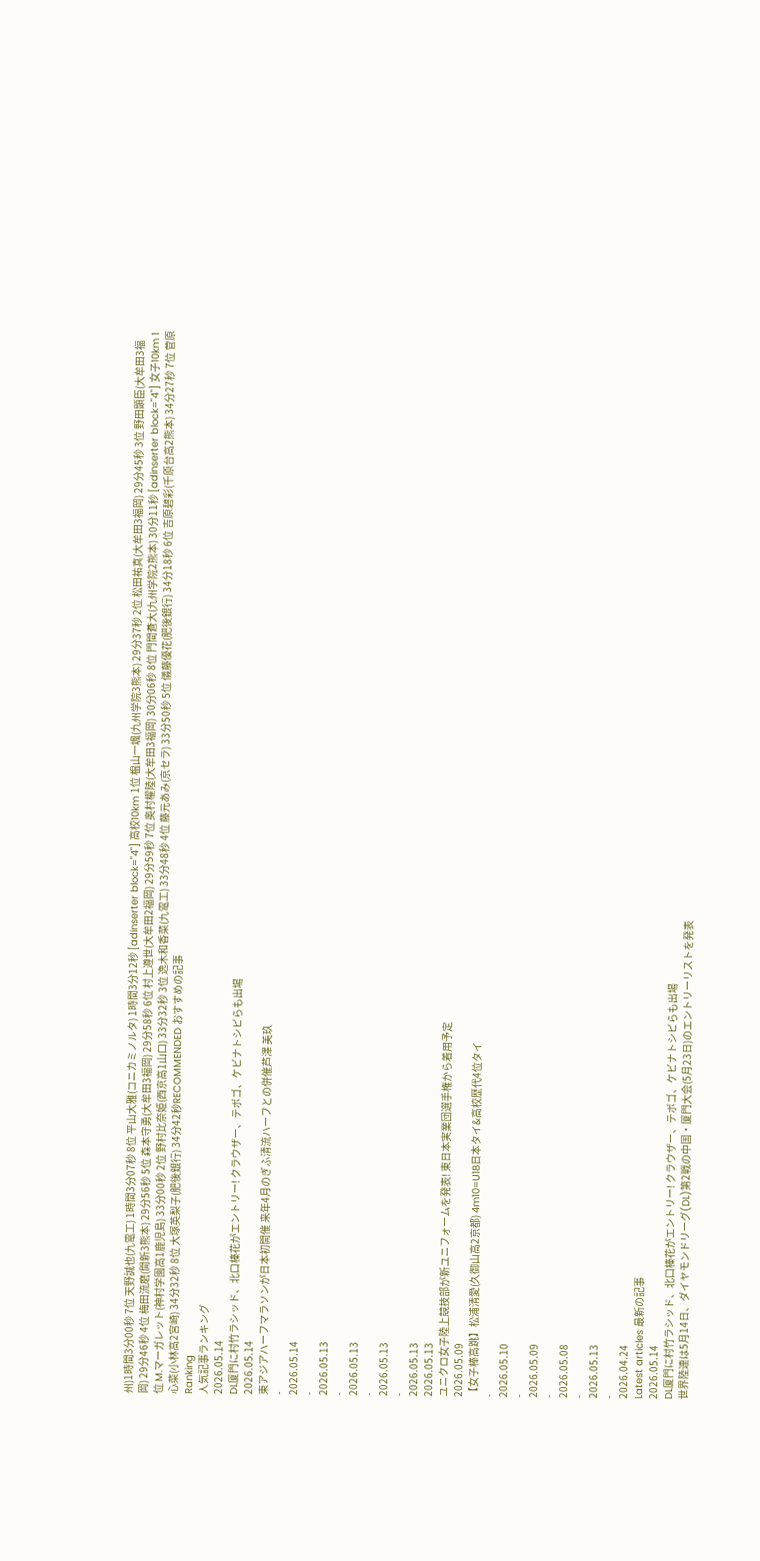州)1時間3分00秒 7位 天野誠也(九電工) 1時間3分07秒 8位 平山大雅(コニカミノルタ) 1時間3分12秒 [adinserter block="4"] 高校10km 1位 榅山一颯(九州学院3熊本) 29分37秒 2位 松田祐真(大牟田3福岡) 29分45秒 3位 野田顕臣(大牟田3福岡) 29分46秒 4位 梅田流磨(開新3熊本) 29分56秒 5位 森本守勇(大牟田3福岡) 29分58秒 6位 村上遵世(大牟田2福岡) 29分59秒 7位 奥村櫂陸(大牟田3福岡) 30分06秒 8位 門間蒼大(九州学院2熊本) 30分11秒 [adinserter block="4"] 女子10km 1位 M.マーガレット(神村学園高1鹿児島) 33分00秒 2位 野村比奈姫(西京高1山口) 33分32秒 3位 逸木和香菜(九電工) 33分48秒 4位 藤元あみ(京セラ) 33分50秒 5位 儀藤優花(肥後銀行) 34分18秒 6位 吉原碧彩(千原台高2熊本) 34分27秒 7位 菅原心菜(小林高2宮崎) 34分32秒 8位 大塚英梨子(肥後銀行) 34分42秒RECOMMENDED おすすめの記事
Ranking
人気記事ランキング
2026.05.14
DL厦門に村竹ラシッド、北口榛花がエントリー! クラウザー、テボゴ、ケビナトシピらも出場
2026.05.14
東アジアハーフマラソンが日本初開催 来年4月のぎふ清流ハーフとの併催芦澤 美玖
-
2026.05.14
-
2026.05.13
-
2026.05.13
-
2026.05.13
-
2026.05.13
2026.05.13
ユニクロ女子陸上競技部が新ユニフォームを発表! 東日本実業団選手権から着用予定
2026.05.09
【女子棒高跳】松浦清愛(久御山高2京都) 4m10=U18日本タイ&高校歴代4位タイ
-
2026.05.10
-
2026.05.09
-
2026.05.08
-
2026.05.13
-
2026.04.24
Latest articles 最新の記事
2026.05.14
DL厦門に村竹ラシッド、北口榛花がエントリー! クラウザー、テボゴ、ケビナトシピらも出場
世界陸連は5月14日、ダイヤモンドリーグ(DL)第2戦の中国・厦門大会(5月23日)のエントリーリストを発表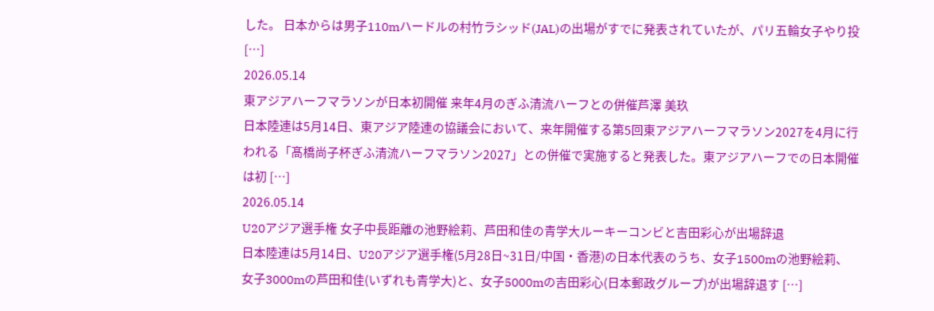した。 日本からは男子110mハードルの村竹ラシッド(JAL)の出場がすでに発表されていたが、パリ五輪女子やり投 […]
2026.05.14
東アジアハーフマラソンが日本初開催 来年4月のぎふ清流ハーフとの併催芦澤 美玖
日本陸連は5月14日、東アジア陸連の協議会において、来年開催する第5回東アジアハーフマラソン2027を4月に行われる「髙橋尚子杯ぎふ清流ハーフマラソン2027」との併催で実施すると発表した。東アジアハーフでの日本開催は初 […]
2026.05.14
U20アジア選手権 女子中長距離の池野絵莉、芦田和佳の青学大ルーキーコンビと吉田彩心が出場辞退
日本陸連は5月14日、U20アジア選手権(5月28日~31日/中国・香港)の日本代表のうち、女子1500mの池野絵莉、女子3000mの芦田和佳(いずれも青学大)と、女子5000mの吉田彩心(日本郵政グループ)が出場辞退す […]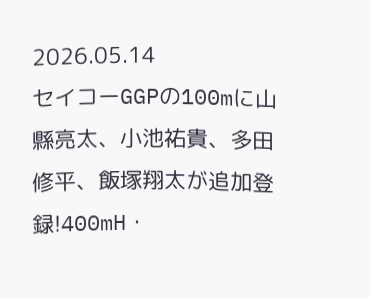2026.05.14
セイコーGGPの100mに山縣亮太、小池祐貴、多田修平、飯塚翔太が追加登録!400mH・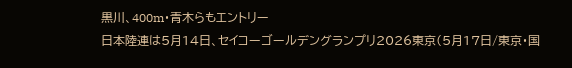黒川、400m・青木らもエントリー
日本陸連は5月14日、セイコーゴールデングランプリ2026東京(5月17日/東京・国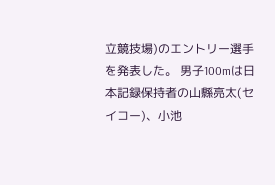立競技場)のエントリー選手を発表した。 男子100mは日本記録保持者の山縣亮太(セイコー)、小池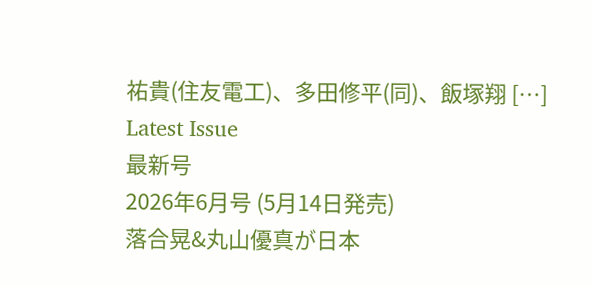祐貴(住友電工)、多田修平(同)、飯塚翔 […]
Latest Issue
最新号
2026年6月号 (5月14日発売)
落合晃&丸山優真が日本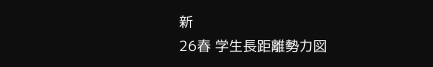新
26春 学生長距離勢力図